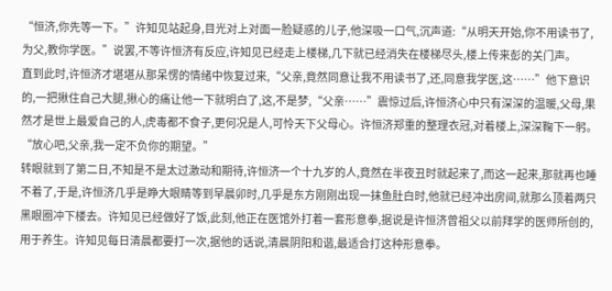“恒济,你先等一下。”许知见站起身,目光对上对面一脸疑惑的儿子,他深吸一口气,沉声道:“从明天开始,你不用读书了,为父,教你学医。”说罢,不等许恒济有反应,许知见已经走上楼梯,几下就已经消失在楼梯尽头,楼上传来彭的关门声。
直到此时,许恒济才堪堪从那呆愣的情绪中恢复过来,“父亲,竟然同意让我不用读书了,还,同意我学医,这……”他下意识的,一把揪住自己大腿,揪心的痛让他一下就明白了,这,不是梦,“父亲……”震惊过后,许恒济心中只有深深的温暖,父母,果然才是世上最爱自己的人,虎毒都不食子,更何况是人,可怜天下父母心。许恒济郑重的整理衣冠,对着楼上,深深鞠下一躬。“放心吧,父亲,我一定不负你的期望。”
转眼就到了第二日,不知是不是太过激动和期待,许恒济一个十九岁的人,竟然在半夜丑时就起来了,而这一起来,那就再也睡不着了,于是,许恒济几乎是睁大眼睛等到早晨卯时,几乎是东方刚刚出现一抹鱼肚白时,他就已经冲出房间,就那么顶着两只黑眼圈冲下楼去。许知见已经做好了饭,此刻,他正在医馆外打着一套形意拳,据说是许恒济曾祖父以前拜学的医师所创的,用于养生。许知见每日清晨都要打一次,据他的话说,清晨阴阳和谐,最适合打这种形意拳。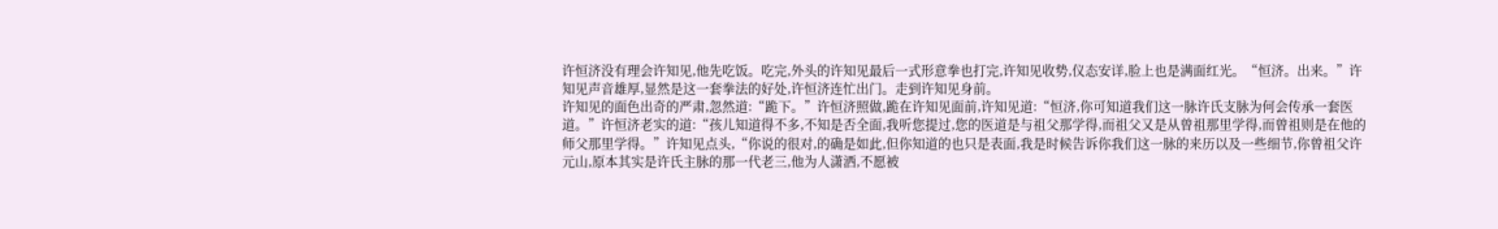许恒济没有理会许知见,他先吃饭。吃完,外头的许知见最后一式形意拳也打完,许知见收势,仪态安详,脸上也是满面红光。“恒济。出来。”许知见声音雄厚,显然是这一套拳法的好处,许恒济连忙出门。走到许知见身前。
许知见的面色出奇的严肃,忽然道:“跪下。”许恒济照做,跪在许知见面前,许知见道:“恒济,你可知道我们这一脉许氏支脉为何会传承一套医道。”许恒济老实的道:“孩儿知道得不多,不知是否全面,我听您提过,您的医道是与祖父那学得,而祖父又是从曾祖那里学得,而曾祖则是在他的师父那里学得。”许知见点头,“你说的很对,的确是如此,但你知道的也只是表面,我是时候告诉你我们这一脉的来历以及一些细节,你曾祖父许元山,原本其实是许氏主脉的那一代老三,他为人潇洒,不愿被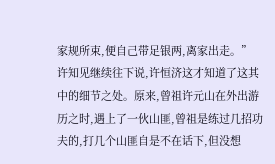家规所束,便自己带足银两,离家出走。”
许知见继续往下说,许恒济这才知道了这其中的细节之处。原来,曾祖许元山在外出游历之时,遇上了一伙山匪,曾祖是练过几招功夫的,打几个山匪自是不在话下,但没想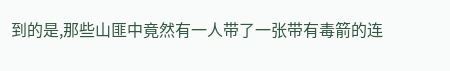到的是,那些山匪中竟然有一人带了一张带有毒箭的连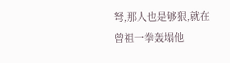弩,那人也是够狠,就在曾祖一拳轰塌他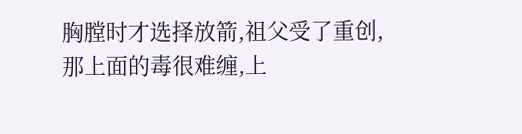胸膛时才选择放箭,祖父受了重创,那上面的毒很难缠,上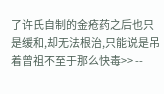了许氏自制的金疮药之后也只是缓和,却无法根治,只能说是吊着曾祖不至于那么快毒>> --